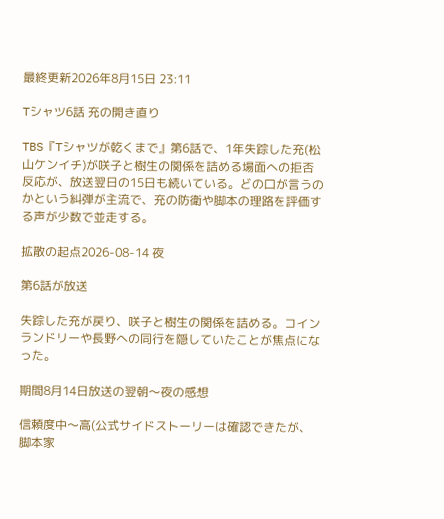最終更新2026年8月15日 23:11

Tシャツ6話 充の開き直り

TBS『Tシャツが乾くまで』第6話で、1年失踪した充(松山ケンイチ)が咲子と樹生の関係を詰める場面への拒否反応が、放送翌日の15日も続いている。どの口が言うのかという糾弾が主流で、充の防衛や脚本の理路を評価する声が少数で並走する。

拡散の起点2026-08-14 夜

第6話が放送

失踪した充が戻り、咲子と樹生の関係を詰める。コインランドリーや長野への同行を隠していたことが焦点になった。

期間8月14日放送の翌朝〜夜の感想

信頼度中〜高(公式サイドストーリーは確認できたが、脚本家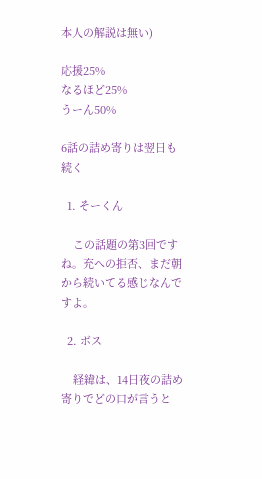本人の解説は無い)

応援25%
なるほど25%
うーん50%

6話の詰め寄りは翌日も続く

  1. そーくん

    この話題の第3回ですね。充への拒否、まだ朝から続いてる感じなんですよ。

  2. ボス

    経緯は、14日夜の詰め寄りでどの口が言うと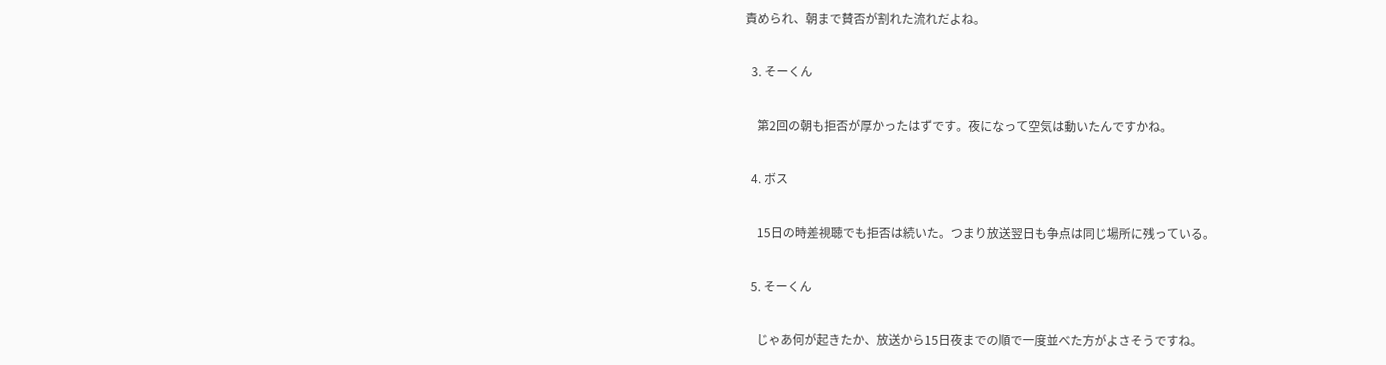責められ、朝まで賛否が割れた流れだよね。

  3. そーくん

    第2回の朝も拒否が厚かったはずです。夜になって空気は動いたんですかね。

  4. ボス

    15日の時差視聴でも拒否は続いた。つまり放送翌日も争点は同じ場所に残っている。

  5. そーくん

    じゃあ何が起きたか、放送から15日夜までの順で一度並べた方がよさそうですね。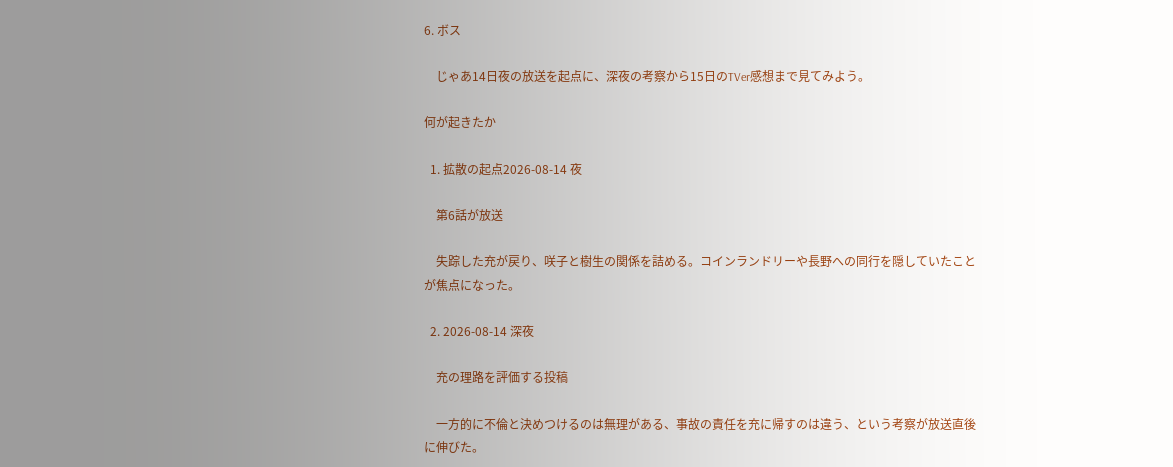6. ボス

    じゃあ14日夜の放送を起点に、深夜の考察から15日のTVer感想まで見てみよう。

何が起きたか

  1. 拡散の起点2026-08-14 夜

    第6話が放送

    失踪した充が戻り、咲子と樹生の関係を詰める。コインランドリーや長野への同行を隠していたことが焦点になった。

  2. 2026-08-14 深夜

    充の理路を評価する投稿

    一方的に不倫と決めつけるのは無理がある、事故の責任を充に帰すのは違う、という考察が放送直後に伸びた。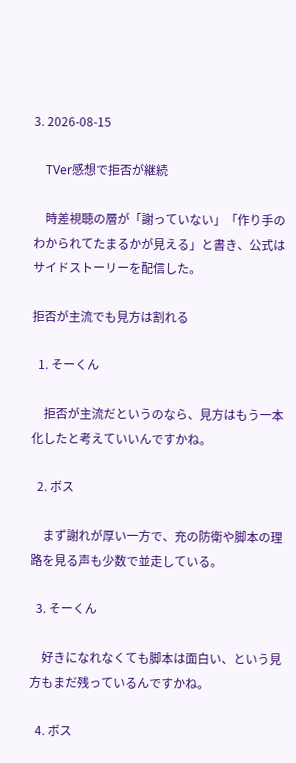3. 2026-08-15

    TVer感想で拒否が継続

    時差視聴の層が「謝っていない」「作り手のわかられてたまるかが見える」と書き、公式はサイドストーリーを配信した。

拒否が主流でも見方は割れる

  1. そーくん

    拒否が主流だというのなら、見方はもう一本化したと考えていいんですかね。

  2. ボス

    まず謝れが厚い一方で、充の防衛や脚本の理路を見る声も少数で並走している。

  3. そーくん

    好きになれなくても脚本は面白い、という見方もまだ残っているんですかね。

  4. ボス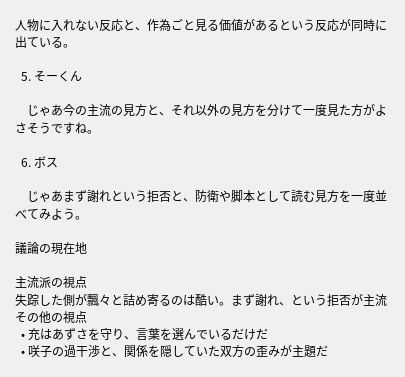人物に入れない反応と、作為ごと見る価値があるという反応が同時に出ている。

  5. そーくん

    じゃあ今の主流の見方と、それ以外の見方を分けて一度見た方がよさそうですね。

  6. ボス

    じゃあまず謝れという拒否と、防衛や脚本として読む見方を一度並べてみよう。

議論の現在地

主流派の視点
失踪した側が飄々と詰め寄るのは酷い。まず謝れ、という拒否が主流
その他の視点
  • 充はあずさを守り、言葉を選んでいるだけだ
  • 咲子の過干渉と、関係を隠していた双方の歪みが主題だ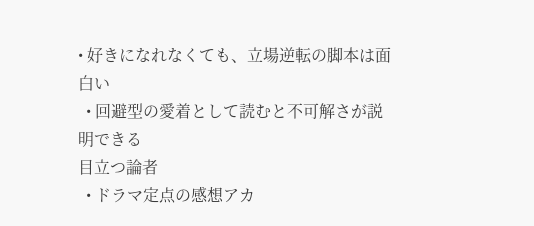• 好きになれなくても、立場逆転の脚本は面白い
  • 回避型の愛着として読むと不可解さが説明できる
目立つ論者
  • ドラマ定点の感想アカ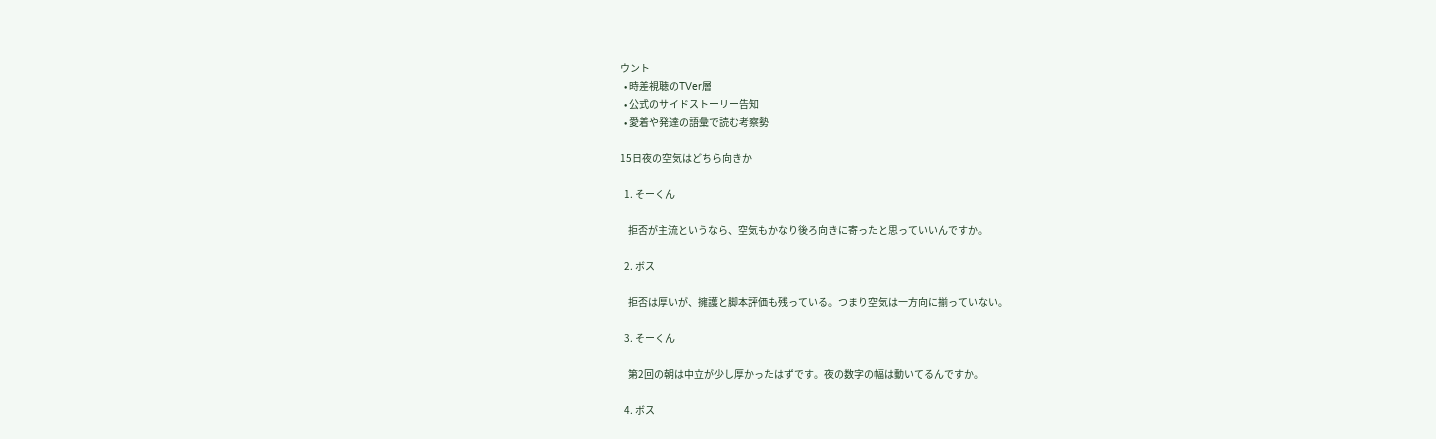ウント
  • 時差視聴のTVer層
  • 公式のサイドストーリー告知
  • 愛着や発達の語彙で読む考察勢

15日夜の空気はどちら向きか

  1. そーくん

    拒否が主流というなら、空気もかなり後ろ向きに寄ったと思っていいんですか。

  2. ボス

    拒否は厚いが、擁護と脚本評価も残っている。つまり空気は一方向に揃っていない。

  3. そーくん

    第2回の朝は中立が少し厚かったはずです。夜の数字の幅は動いてるんですか。

  4. ボス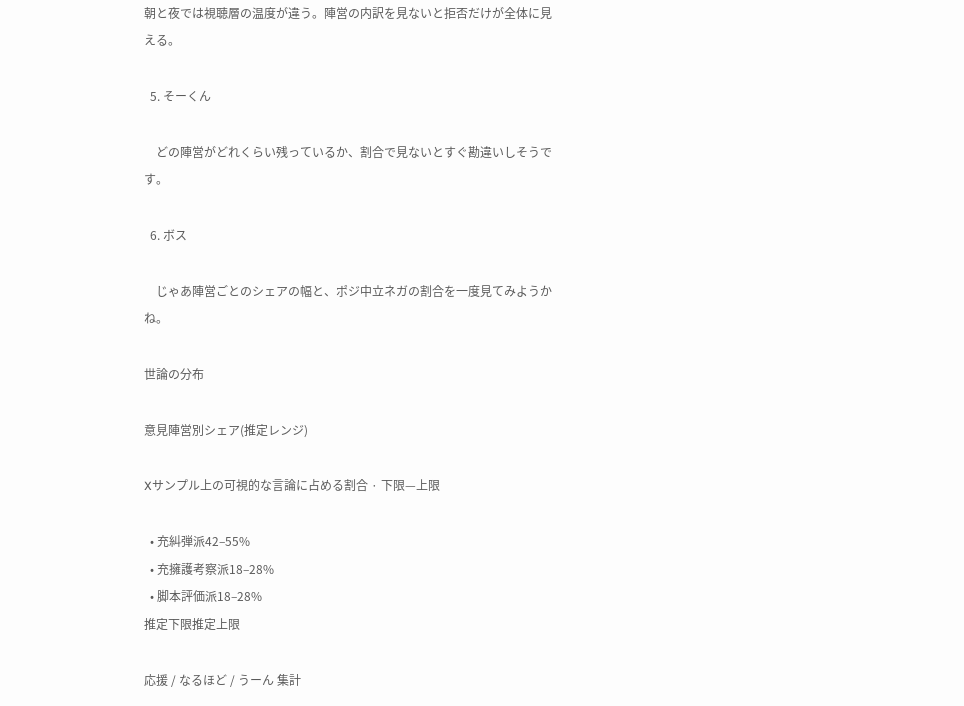朝と夜では視聴層の温度が違う。陣営の内訳を見ないと拒否だけが全体に見える。

  5. そーくん

    どの陣営がどれくらい残っているか、割合で見ないとすぐ勘違いしそうです。

  6. ボス

    じゃあ陣営ごとのシェアの幅と、ポジ中立ネガの割合を一度見てみようかね。

世論の分布

意見陣営別シェア(推定レンジ)

Xサンプル上の可視的な言論に占める割合 · 下限—上限

  • 充糾弾派42–55%
  • 充擁護考察派18–28%
  • 脚本評価派18–28%
推定下限推定上限

応援 / なるほど / うーん 集計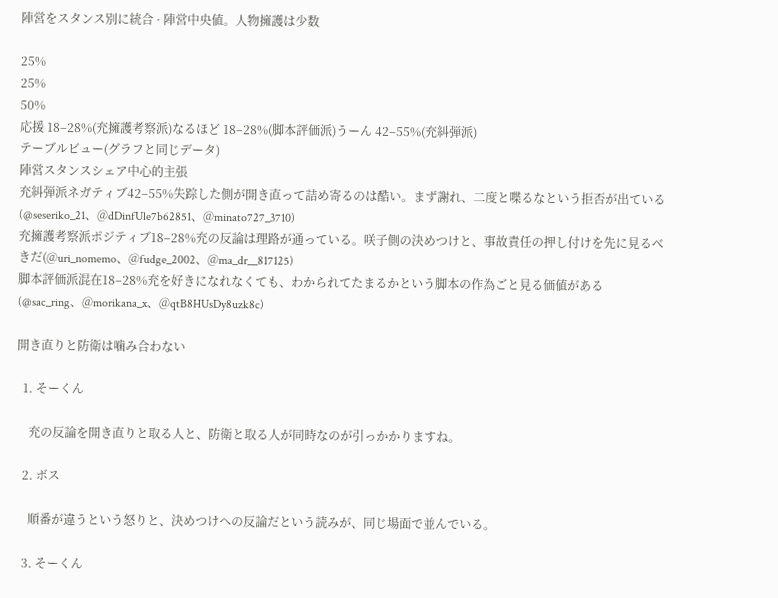陣営をスタンス別に統合 · 陣営中央値。人物擁護は少数

25%
25%
50%
応援 18–28%(充擁護考察派)なるほど 18–28%(脚本評価派)うーん 42–55%(充糾弾派)
テーブルビュー(グラフと同じデータ)
陣営スタンスシェア中心的主張
充糾弾派ネガティブ42–55%失踪した側が開き直って詰め寄るのは酷い。まず謝れ、二度と喋るなという拒否が出ている(@seseriko_21、@dDinfUle7b62851、@minato727_3710)
充擁護考察派ポジティブ18–28%充の反論は理路が通っている。咲子側の決めつけと、事故責任の押し付けを先に見るべきだ(@uri_nomemo、@fudge_2002、@ma_dr__817125)
脚本評価派混在18–28%充を好きになれなくても、わかられてたまるかという脚本の作為ごと見る価値がある(@sac_ring、@morikana_x、@qtB8HUsDy8uzk8c)

開き直りと防衛は噛み合わない

  1. そーくん

    充の反論を開き直りと取る人と、防衛と取る人が同時なのが引っかかりますね。

  2. ボス

    順番が違うという怒りと、決めつけへの反論だという読みが、同じ場面で並んでいる。

  3. そーくん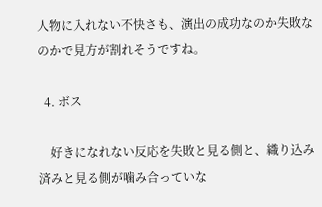人物に入れない不快さも、演出の成功なのか失敗なのかで見方が割れそうですね。

  4. ボス

    好きになれない反応を失敗と見る側と、織り込み済みと見る側が噛み合っていな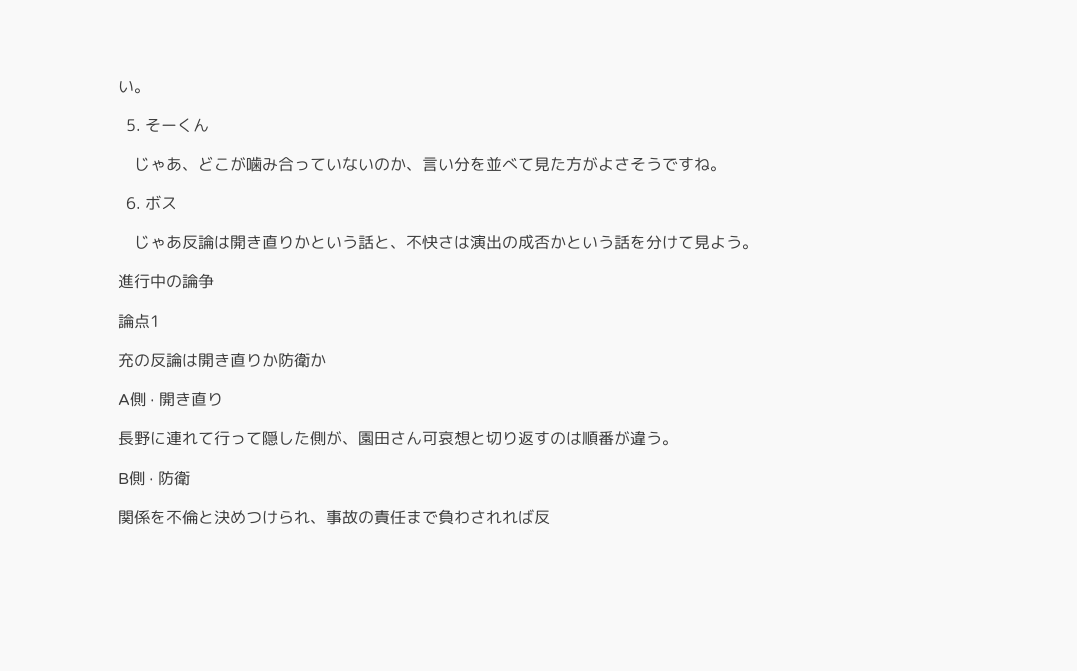い。

  5. そーくん

    じゃあ、どこが噛み合っていないのか、言い分を並べて見た方がよさそうですね。

  6. ボス

    じゃあ反論は開き直りかという話と、不快さは演出の成否かという話を分けて見よう。

進行中の論争

論点1

充の反論は開き直りか防衛か

A側 · 開き直り

長野に連れて行って隠した側が、園田さん可哀想と切り返すのは順番が違う。

B側 · 防衛

関係を不倫と決めつけられ、事故の責任まで負わされれば反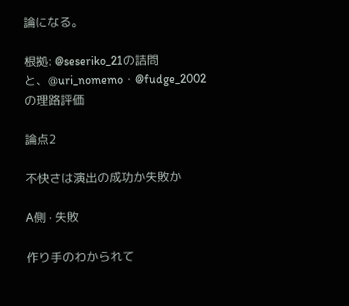論になる。

根拠: @seseriko_21の詰問と、@uri_nomemo・@fudge_2002の理路評価

論点2

不快さは演出の成功か失敗か

A側 · 失敗

作り手のわかられて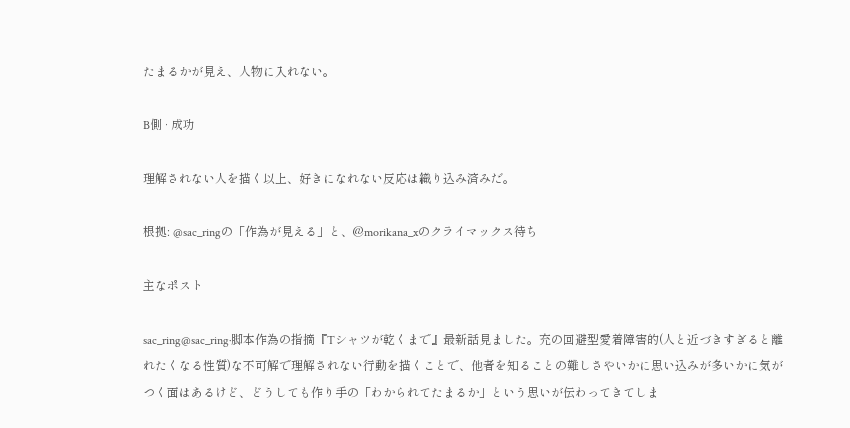たまるかが見え、人物に入れない。

B側 · 成功

理解されない人を描く以上、好きになれない反応は織り込み済みだ。

根拠: @sac_ringの「作為が見える」と、@morikana_xのクライマックス待ち

主なポスト

sac_ring@sac_ring·脚本作為の指摘『Tシャツが乾くまで』最新話見ました。充の回避型愛着障害的(人と近づきすぎると離れたくなる性質)な不可解で理解されない行動を描くことで、他者を知ることの難しさやいかに思い込みが多いかに気がつく面はあるけど、どうしても作り手の「わかられてたまるか」という思いが伝わってきてしま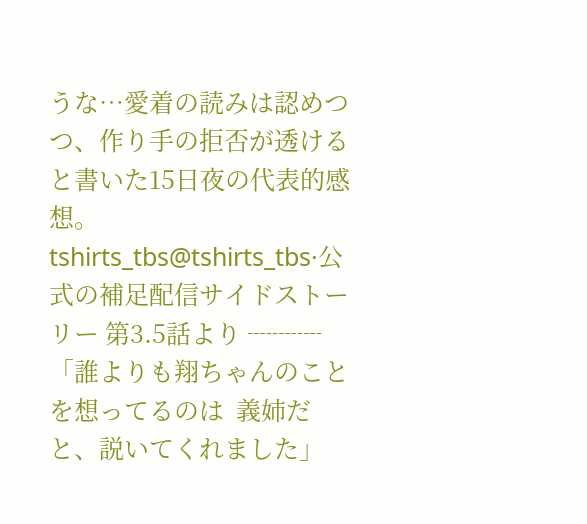うな…愛着の読みは認めつつ、作り手の拒否が透けると書いた15日夜の代表的感想。
tshirts_tbs@tshirts_tbs·公式の補足配信サイドストーリー 第3.5話より ┈┈┈ 「誰よりも翔ちゃんのことを想ってるのは  義姉だと、説いてくれました」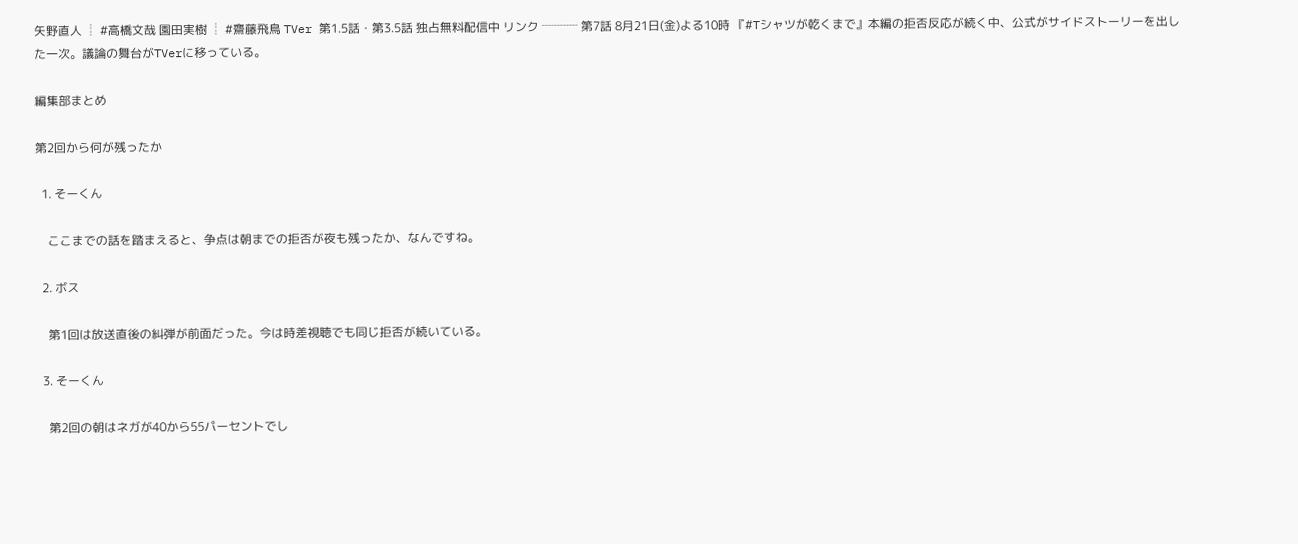矢野直人 ┊ #高橋文哉 園田実樹 ┊ #齋藤飛鳥 TVer 第1.5話・第3.5話 独占無料配信中 リンク ┈┈┈ 第7話 8月21日(金)よる10時 『#Tシャツが乾くまで』本編の拒否反応が続く中、公式がサイドストーリーを出した一次。議論の舞台がTVerに移っている。

編集部まとめ

第2回から何が残ったか

  1. そーくん

    ここまでの話を踏まえると、争点は朝までの拒否が夜も残ったか、なんですね。

  2. ボス

    第1回は放送直後の糾弾が前面だった。今は時差視聴でも同じ拒否が続いている。

  3. そーくん

    第2回の朝はネガが40から55パーセントでし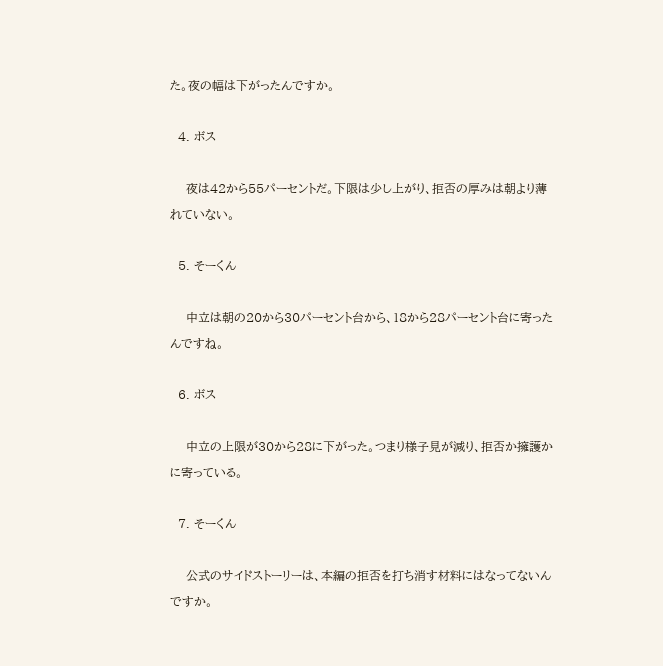た。夜の幅は下がったんですか。

  4. ボス

    夜は42から55パーセントだ。下限は少し上がり、拒否の厚みは朝より薄れていない。

  5. そーくん

    中立は朝の20から30パーセント台から、18から28パーセント台に寄ったんですね。

  6. ボス

    中立の上限が30から28に下がった。つまり様子見が減り、拒否か擁護かに寄っている。

  7. そーくん

    公式のサイドストーリーは、本編の拒否を打ち消す材料にはなってないんですか。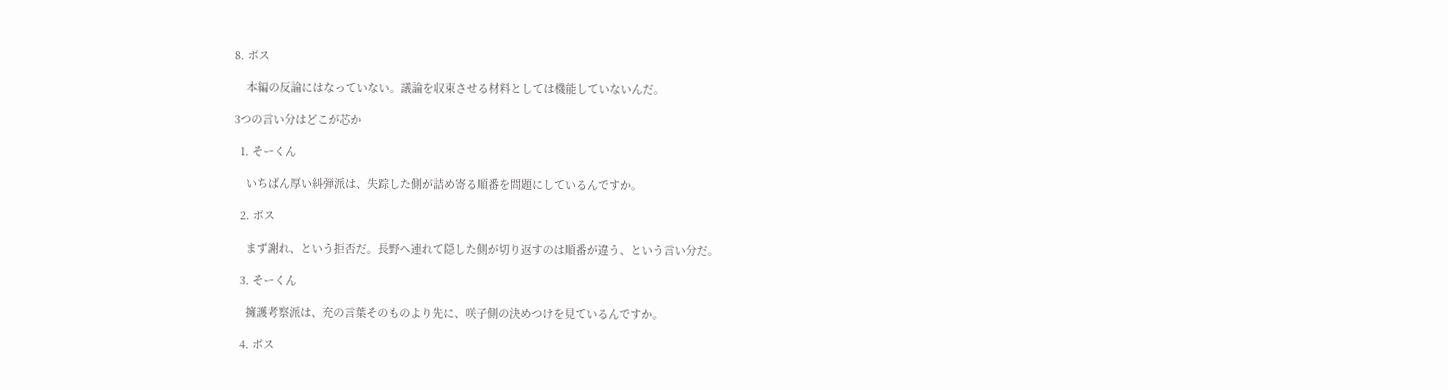8. ボス

    本編の反論にはなっていない。議論を収束させる材料としては機能していないんだ。

3つの言い分はどこが芯か

  1. そーくん

    いちばん厚い糾弾派は、失踪した側が詰め寄る順番を問題にしているんですか。

  2. ボス

    まず謝れ、という拒否だ。長野へ連れて隠した側が切り返すのは順番が違う、という言い分だ。

  3. そーくん

    擁護考察派は、充の言葉そのものより先に、咲子側の決めつけを見ているんですか。

  4. ボス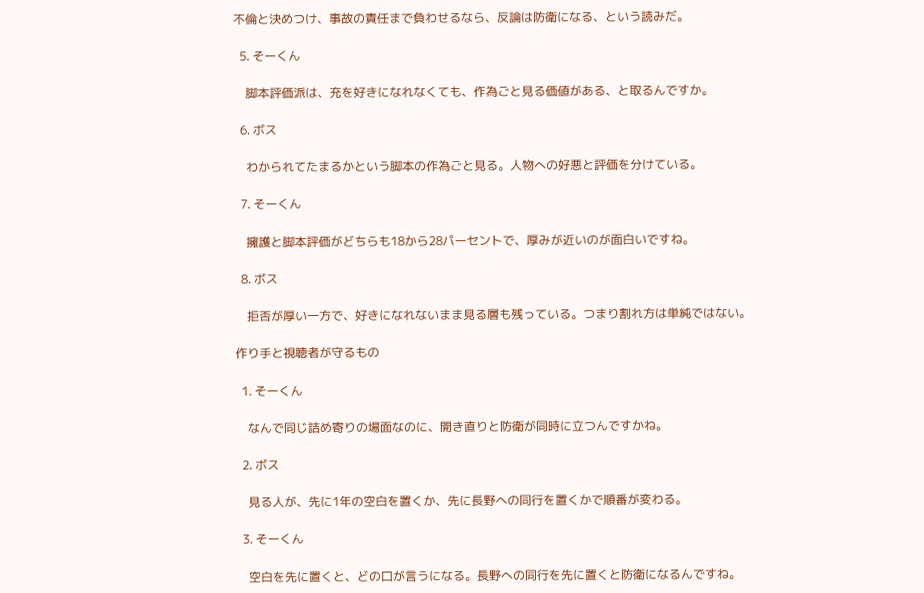不倫と決めつけ、事故の責任まで負わせるなら、反論は防衛になる、という読みだ。

  5. そーくん

    脚本評価派は、充を好きになれなくても、作為ごと見る価値がある、と取るんですか。

  6. ボス

    わかられてたまるかという脚本の作為ごと見る。人物への好悪と評価を分けている。

  7. そーくん

    擁護と脚本評価がどちらも18から28パーセントで、厚みが近いのが面白いですね。

  8. ボス

    拒否が厚い一方で、好きになれないまま見る層も残っている。つまり割れ方は単純ではない。

作り手と視聴者が守るもの

  1. そーくん

    なんで同じ詰め寄りの場面なのに、開き直りと防衛が同時に立つんですかね。

  2. ボス

    見る人が、先に1年の空白を置くか、先に長野への同行を置くかで順番が変わる。

  3. そーくん

    空白を先に置くと、どの口が言うになる。長野への同行を先に置くと防衛になるんですね。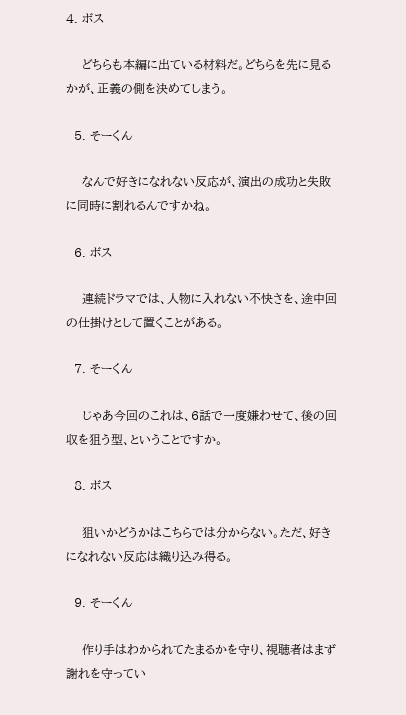4. ボス

    どちらも本編に出ている材料だ。どちらを先に見るかが、正義の側を決めてしまう。

  5. そーくん

    なんで好きになれない反応が、演出の成功と失敗に同時に割れるんですかね。

  6. ボス

    連続ドラマでは、人物に入れない不快さを、途中回の仕掛けとして置くことがある。

  7. そーくん

    じゃあ今回のこれは、6話で一度嫌わせて、後の回収を狙う型、ということですか。

  8. ボス

    狙いかどうかはこちらでは分からない。ただ、好きになれない反応は織り込み得る。

  9. そーくん

    作り手はわかられてたまるかを守り、視聴者はまず謝れを守ってい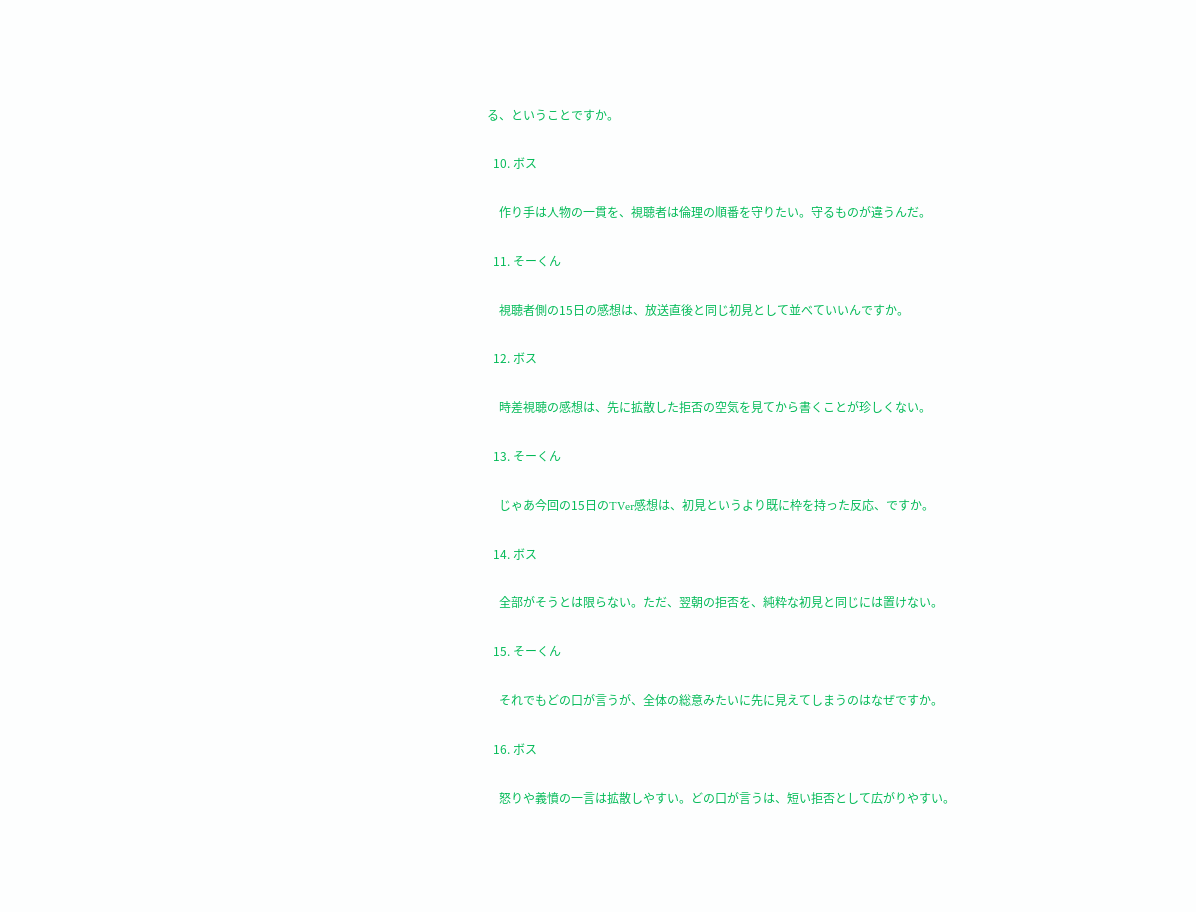る、ということですか。

  10. ボス

    作り手は人物の一貫を、視聴者は倫理の順番を守りたい。守るものが違うんだ。

  11. そーくん

    視聴者側の15日の感想は、放送直後と同じ初見として並べていいんですか。

  12. ボス

    時差視聴の感想は、先に拡散した拒否の空気を見てから書くことが珍しくない。

  13. そーくん

    じゃあ今回の15日のTVer感想は、初見というより既に枠を持った反応、ですか。

  14. ボス

    全部がそうとは限らない。ただ、翌朝の拒否を、純粋な初見と同じには置けない。

  15. そーくん

    それでもどの口が言うが、全体の総意みたいに先に見えてしまうのはなぜですか。

  16. ボス

    怒りや義憤の一言は拡散しやすい。どの口が言うは、短い拒否として広がりやすい。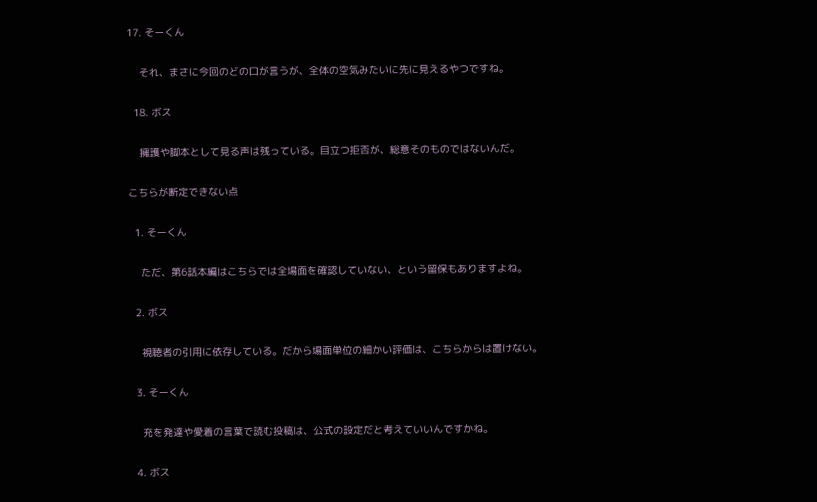17. そーくん

    それ、まさに今回のどの口が言うが、全体の空気みたいに先に見えるやつですね。

  18. ボス

    擁護や脚本として見る声は残っている。目立つ拒否が、総意そのものではないんだ。

こちらが断定できない点

  1. そーくん

    ただ、第6話本編はこちらでは全場面を確認していない、という留保もありますよね。

  2. ボス

    視聴者の引用に依存している。だから場面単位の細かい評価は、こちらからは置けない。

  3. そーくん

    充を発達や愛着の言葉で読む投稿は、公式の設定だと考えていいんですかね。

  4. ボス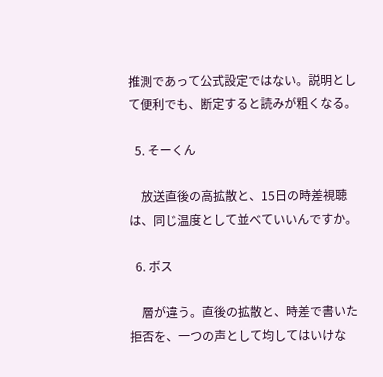推測であって公式設定ではない。説明として便利でも、断定すると読みが粗くなる。

  5. そーくん

    放送直後の高拡散と、15日の時差視聴は、同じ温度として並べていいんですか。

  6. ボス

    層が違う。直後の拡散と、時差で書いた拒否を、一つの声として均してはいけな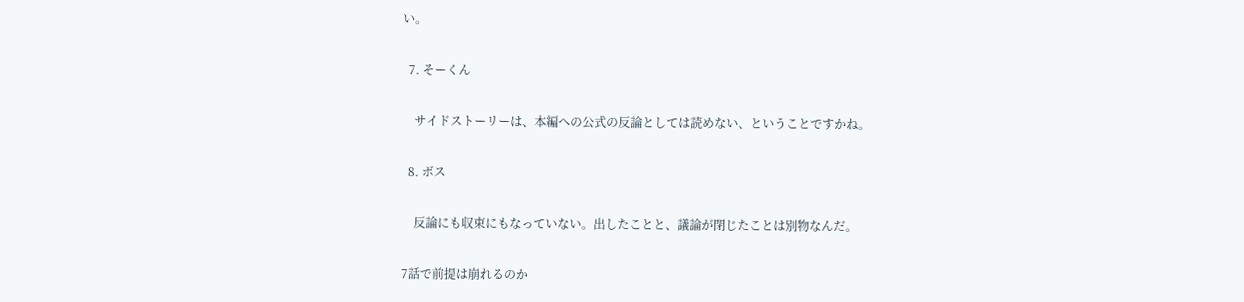い。

  7. そーくん

    サイドストーリーは、本編への公式の反論としては読めない、ということですかね。

  8. ボス

    反論にも収束にもなっていない。出したことと、議論が閉じたことは別物なんだ。

7話で前提は崩れるのか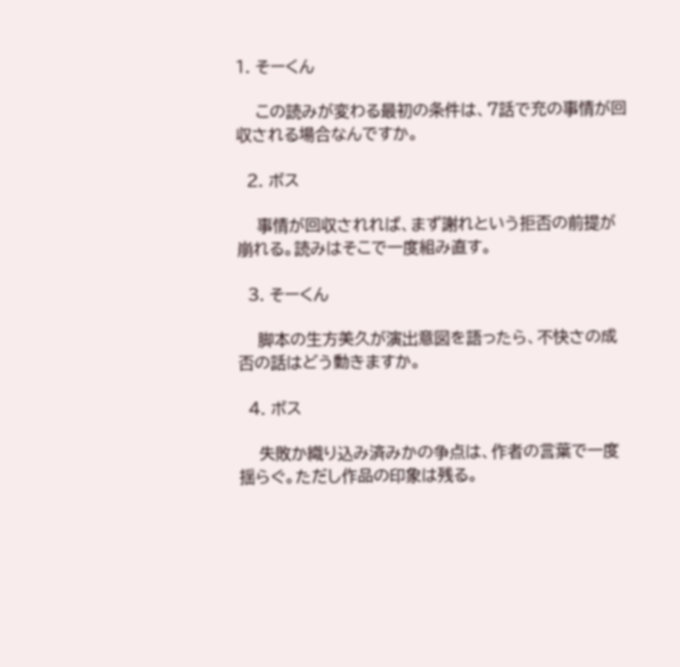1. そーくん

    この読みが変わる最初の条件は、7話で充の事情が回収される場合なんですか。

  2. ボス

    事情が回収されれば、まず謝れという拒否の前提が崩れる。読みはそこで一度組み直す。

  3. そーくん

    脚本の生方美久が演出意図を語ったら、不快さの成否の話はどう動きますか。

  4. ボス

    失敗か織り込み済みかの争点は、作者の言葉で一度揺らぐ。ただし作品の印象は残る。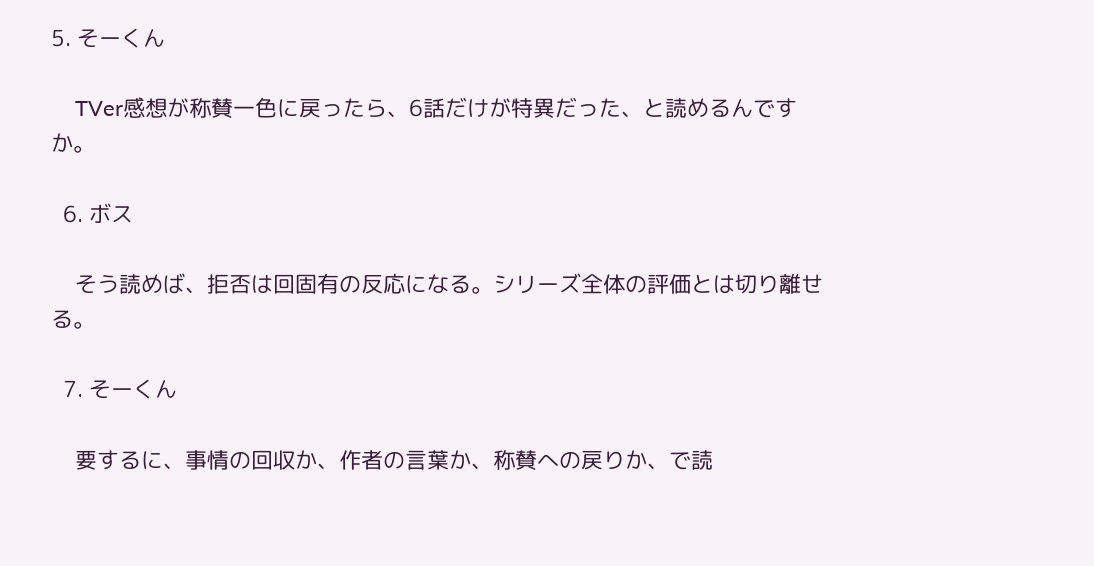5. そーくん

    TVer感想が称賛一色に戻ったら、6話だけが特異だった、と読めるんですか。

  6. ボス

    そう読めば、拒否は回固有の反応になる。シリーズ全体の評価とは切り離せる。

  7. そーくん

    要するに、事情の回収か、作者の言葉か、称賛への戻りか、で読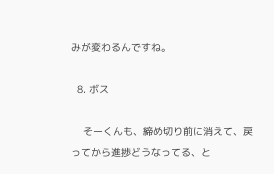みが変わるんですね。

  8. ボス

    そーくんも、締め切り前に消えて、戻ってから進捗どうなってる、と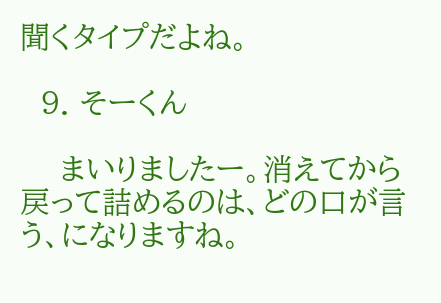聞くタイプだよね。

  9. そーくん

    まいりましたー。消えてから戻って詰めるのは、どの口が言う、になりますね。